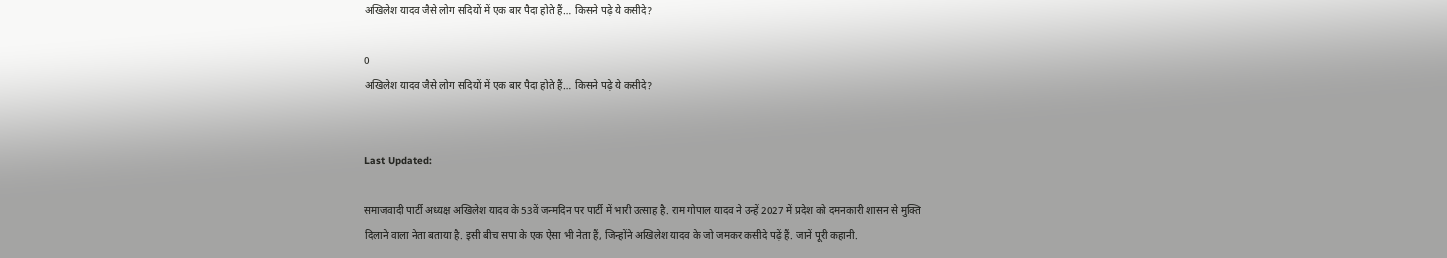अखिलेश यादव जैसे लोग सदियों में एक बार पैदा होते हैं… किसने पढ़े ये कसीदे?

0
अखिलेश यादव जैसे लोग सदियों में एक बार पैदा होते हैं… किसने पढ़े ये कसीदे?


Last Updated:

समाजवादी पार्टी अध्यक्ष अखिलेश यादव के 53वें जन्मदिन पर पार्टी में भारी उत्साह है. राम गोपाल यादव ने उन्हें 2027 में प्रदेश को दमनकारी शासन से मुक्ति दिलाने वाला नेता बताया है. इसी बीच सपा के एक ऐसा भी नेता हैं, जिन्होंने अखिलेश यादव के जो जमकर कसीदे पढ़ें हैं. जानें पूरी कहानी.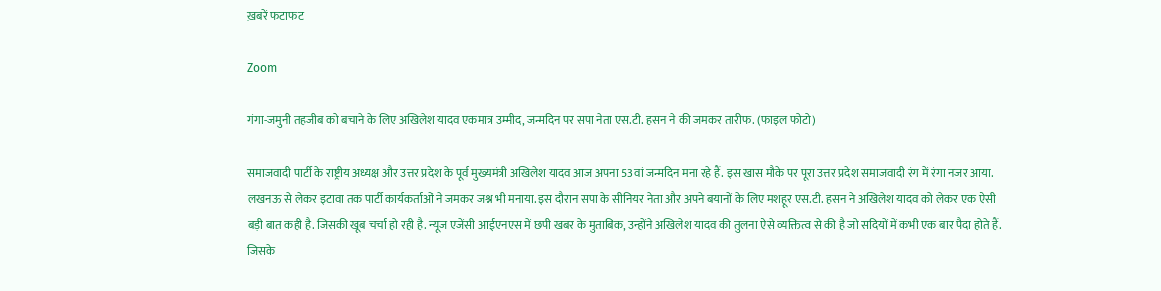ख़बरें फटाफट

Zoom

गंगा-जमुनी तहजीब को बचाने के लिए अखिलेश यादव एकमात्र उम्मीद, जन्मदिन पर सपा नेता एस.टी. हसन ने की जमकर तारीफ. (फाइल फोटो)

समाजवादी पार्टी के राष्ट्रीय अध्यक्ष और उत्तर प्रदेश के पूर्व मुख्यमंत्री अखिलेश यादव आज अपना 53वां जन्मदिन मना रहे हैं. इस खास मौके पर पूरा उत्तर प्रदेश समाजवादी रंग में रंगा नजर आया. लखनऊ से लेकर इटावा तक पार्टी कार्यकर्ताओं ने जमकर जश्न भी मनाया. इस दौरान सपा के सीनियर नेता और अपने बयानों के लिए मशहूर एस.टी. हसन ने अखिलेश यादव को लेकर एक ऐसी बड़ी बात कही है. जिसकी खूब चर्चा हो रही है. न्यूज एजेंसी आईएनएस में छपी खबर के मुताबिक, उन्होंने अखिलेश यादव की तुलना ऐसे व्यक्तित्व से की है जो सदियों में कभी एक बार पैदा होते हैं. जिसके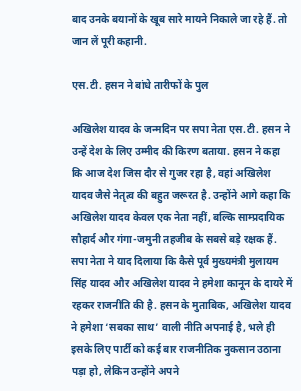बाद उनके बयानों के खूब सारे मायने निकाले जा रहे हैं. तो जान लें पूरी कहानी.

एस.टी. हसन ने बांधे तारीफों के पुल

अखिलेश यादव के जन्मदिन पर सपा नेता एस.टी. हसन ने उन्हें देश के लिए उम्मीद की किरण बताया. हसन ने कहा कि आज देश जिस दौर से गुजर रहा है, वहां अखिलेश यादव जैसे नेतृत्व की बहुत जरूरत है. उन्होंने आगे कहा कि अखिलेश यादव केवल एक नेता नहीं, बल्कि साम्प्रदायिक सौहार्द और गंगा-जमुनी तहजीब के सबसे बड़े रक्षक हैं. सपा नेता ने याद दिलाया कि कैसे पूर्व मुख्यमंत्री मुलायम सिंह यादव और अखिलेश यादव ने हमेशा कानून के दायरे में रहकर राजनीति की है. हसन के मुताबिक, अखिलेश यादव ने हमेशा ‘सबका साथ’ वाली नीति अपनाई है, भले ही इसके लिए पार्टी को कई बार राजनीतिक नुकसान उठाना पड़ा हो, लेकिन उन्होंने अपने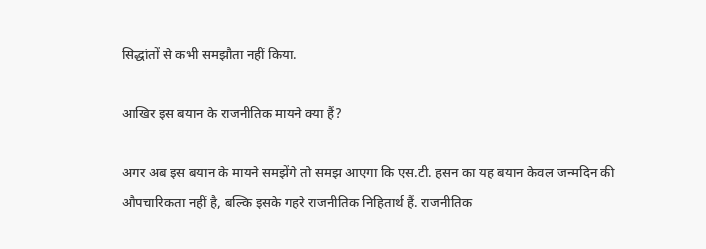सिद्धांतों से कभी समझौता नहीं किया.

आखिर इस बयान के राजनीतिक मायने क्या हैं?

अगर अब इस बयान के मायने समझेंगे तो समझ आएगा कि एस.टी. हसन का यह बयान केवल जन्मदिन की औपचारिकता नहीं है, बल्कि इसके गहरे राजनीतिक निहितार्थ हैं. राजनीतिक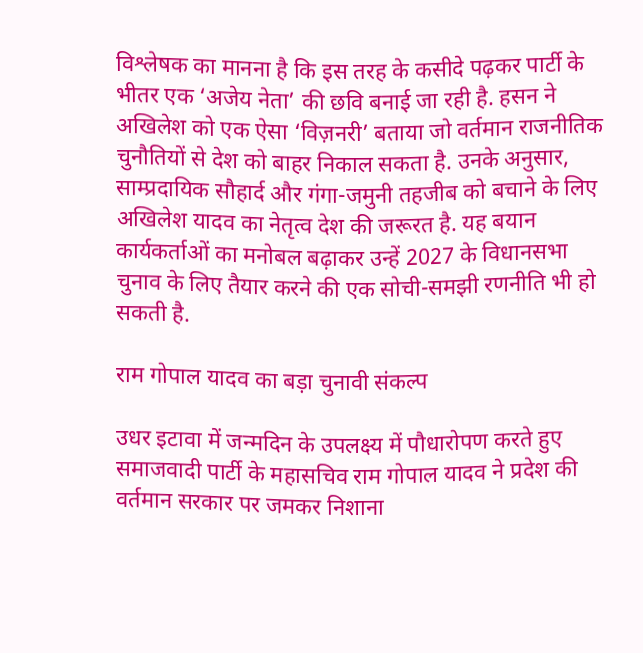विश्लेषक का मानना है कि इस तरह के कसीदे पढ़कर पार्टी के भीतर एक ‘अजेय नेता’ की छवि बनाई जा रही है. हसन ने अखिलेश को एक ऐसा ‘विज़नरी’ बताया जो वर्तमान राजनीतिक चुनौतियों से देश को बाहर निकाल सकता है. उनके अनुसार, साम्प्रदायिक सौहार्द और गंगा-जमुनी तहजीब को बचाने के लिए अखिलेश यादव का नेतृत्व देश की जरूरत है. यह बयान कार्यकर्ताओं का मनोबल बढ़ाकर उन्हें 2027 के विधानसभा चुनाव के लिए तैयार करने की एक सोची-समझी रणनीति भी हो सकती है.

राम गोपाल यादव का बड़ा चुनावी संकल्प

उधर इटावा में जन्मदिन के उपलक्ष्य में पौधारोपण करते हुए समाजवादी पार्टी के महासचिव राम गोपाल यादव ने प्रदेश की वर्तमान सरकार पर जमकर निशाना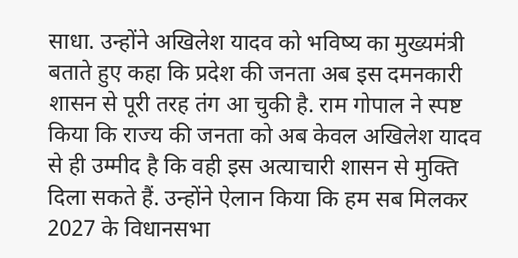साधा. उन्होंने अखिलेश यादव को भविष्य का मुख्यमंत्री बताते हुए कहा कि प्रदेश की जनता अब इस दमनकारी शासन से पूरी तरह तंग आ चुकी है. राम गोपाल ने स्पष्ट किया कि राज्य की जनता को अब केवल अखिलेश यादव से ही उम्मीद है कि वही इस अत्याचारी शासन से मुक्ति दिला सकते हैं. उन्होंने ऐलान किया कि हम सब मिलकर 2027 के विधानसभा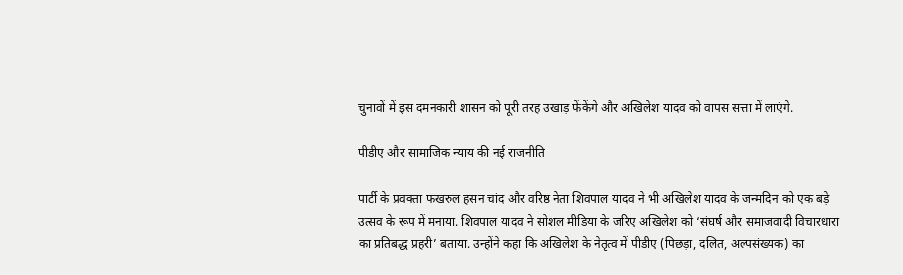चुनावों में इस दमनकारी शासन को पूरी तरह उखाड़ फेंकेंगे और अखिलेश यादव को वापस सत्ता में लाएंगे.

पीडीए और सामाजिक न्याय की नई राजनीति

पार्टी के प्रवक्ता फखरुल हसन चांद और वरिष्ठ नेता शिवपाल यादव ने भी अखिलेश यादव के जन्मदिन को एक बड़े उत्सव के रूप में मनाया. शिवपाल यादव ने सोशल मीडिया के जरिए अखिलेश को ‘संघर्ष और समाजवादी विचारधारा का प्रतिबद्ध प्रहरी’ बताया. उन्होंने कहा कि अखिलेश के नेतृत्व में पीडीए (पिछड़ा, दलित, अल्पसंख्यक) का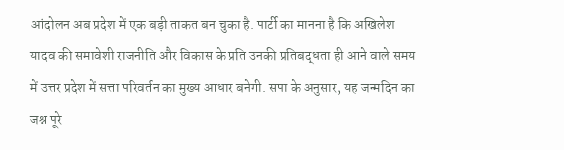आंदोलन अब प्रदेश में एक बड़ी ताकत बन चुका है. पार्टी का मानना है कि अखिलेश यादव की समावेशी राजनीति और विकास के प्रति उनकी प्रतिबद्धता ही आने वाले समय में उत्तर प्रदेश में सत्ता परिवर्तन का मुख्य आधार बनेगी. सपा के अनुसार, यह जन्मदिन का जश्न पूरे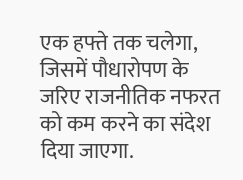एक हफ्ते तक चलेगा, जिसमें पौधारोपण के जरिए राजनीतिक नफरत को कम करने का संदेश दिया जाएगा.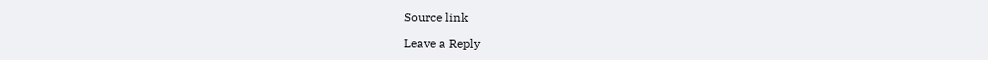Source link

Leave a Reply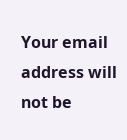Your email address will not be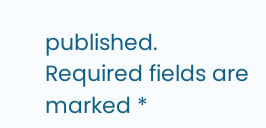published. Required fields are marked *